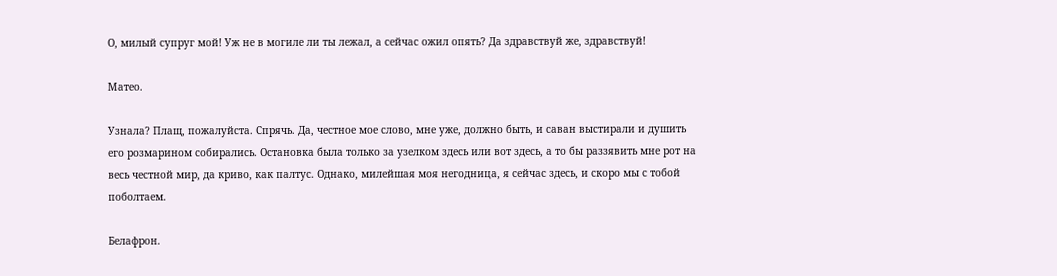О, милый супруг мой! Уж не в могиле ли ты лежал, а сейчас ожил опять? Да здравствуй же, здравствуй!

Матео.

Узнала? Плащ, пожалуйста. Спрячь. Да, честное мое слово, мне уже, должно быть, и саван выстирали и душить его розмарином собирались. Остановка была только за узелком здесь или вот здесь, а то бы раззявить мне рот на весь честной мир, да криво, как палтус. Однако, милейшая моя негодница, я сейчас здесь, и скоро мы с тобой поболтаем.

Белафрон.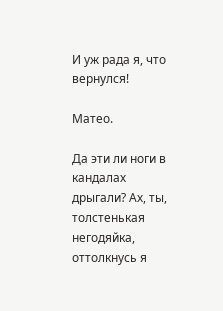И уж рада я, что вернулся!

Матео.

Да эти ли ноги в кандалах дрыгали? Ах, ты, толстенькая негодяйка, оттолкнусь я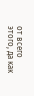от всего этого, да как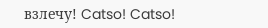взлечу! Catso! Catso!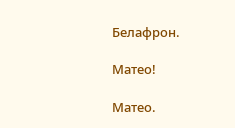Белафрон.

Матео!

Матео.